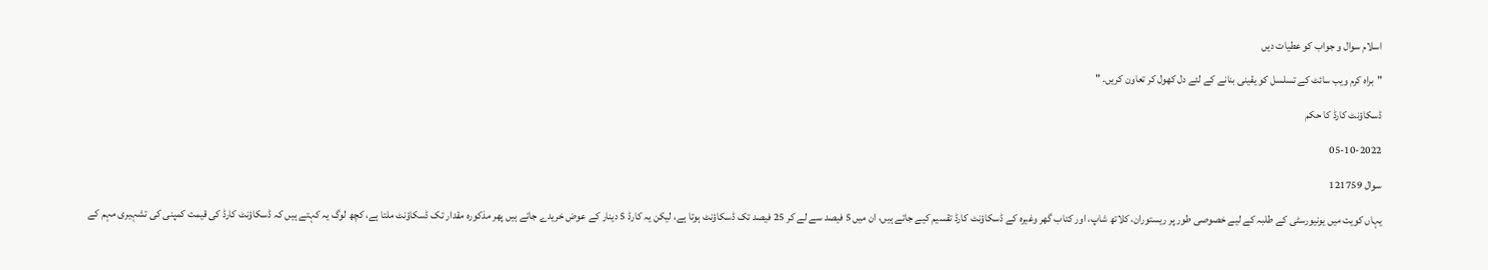اسلام سوال و جواب کو عطیات دیں

"براہ کرم ویب سائٹ کے تسلسل کو یقینی بنانے کے لئے دل کھول کر تعاون کریں۔ "

ڈسکاؤنٹ کارڈ کا حکم

05-10-2022

سوال 121759

یہاں کویت میں یونیورسٹی کے طلبہ کے لیے خصوصی طور پر ریستوران، کلاتھ شاپ، اور کتاب گھر وغیرہ کے ڈسکاؤنٹ کارڈ تقسیم کیے جاتے ہیں، ان میں 5 فیصد سے لے کر 25 فیصد تک ڈسکاؤنٹ ہوتا ہے، لیکن یہ کارڈ 5 دینار کے عوض خریدے جاتے ہیں پھر مذکورہ مقدار تک ڈسکاؤنٹ ملتا ہے، کچھ لوگ یہ کہتے ہیں کہ ڈسکاؤنٹ کارڈ کی قیمت کمپنی کی تشہیری مہم کے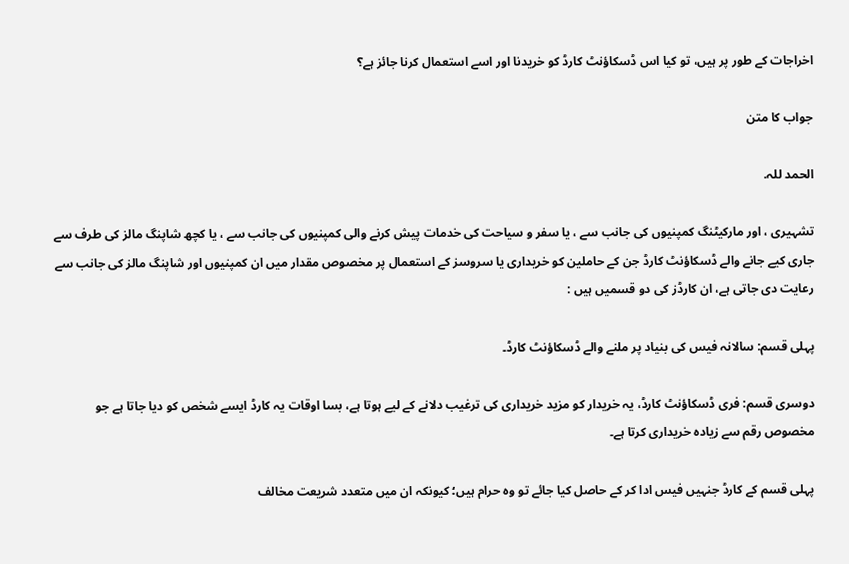اخراجات کے طور پر ہیں، تو کیا اس ڈسکاؤنٹ کارڈ کو خریدنا اور اسے استعمال کرنا جائز ہے؟

جواب کا متن

الحمد للہ.

تشہیری ، اور مارکیٹنگ کمپنیوں کی جانب سے ، یا سفر و سیاحت کی خدمات پیش کرنے والی کمپنیوں کی جانب سے ، یا کچھ شاپنگ مالز کی طرف سے جاری کیے جانے والے ڈسکاؤنٹ کارڈ جن کے حاملین کو خریداری یا سروسز کے استعمال پر مخصوص مقدار میں ان کمپنیوں اور شاپنگ مالز کی جانب سے رعایت دی جاتی ہے، ان کارڈز کی دو قسمیں ہیں :

پہلی قسم: سالانہ فیس کی بنیاد پر ملنے والے ڈسکاؤنٹ کارڈ۔

دوسری قسم: فری ڈسکاؤنٹ کارڈ، یہ خریدار کو مزید خریداری کی ترغیب دلانے کے لیے ہوتا ہے، بسا اوقات یہ کارڈ ایسے شخص کو دیا جاتا ہے جو مخصوص رقم سے زیادہ خریداری کرتا ہے۔

پہلی قسم کے کارڈ جنہیں فیس ادا کر کے حاصل کیا جائے تو وہ حرام ہیں؛ کیونکہ ان میں متعدد شریعت مخالف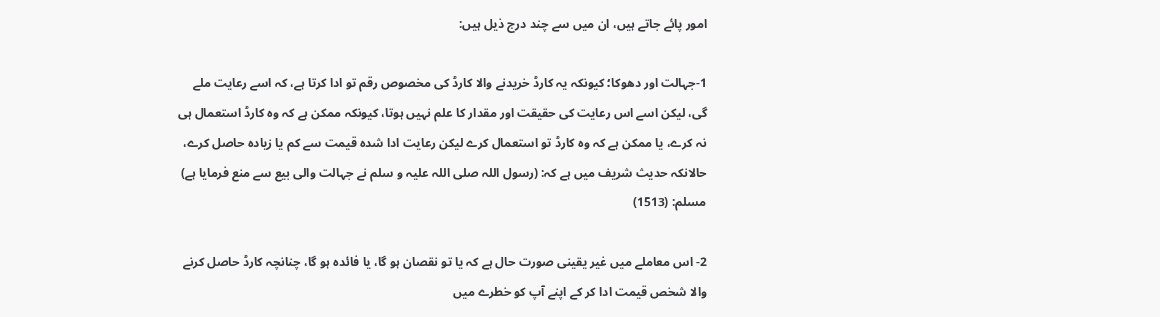امور پائے جاتے ہیں، ان میں سے چند درج ذیل ہیں:

1-جہالت اور دھوکا؛ کیونکہ یہ کارڈ خریدنے والا کارڈ کی مخصوص رقم تو ادا کرتا ہے، کہ اسے رعایت ملے گی، لیکن اسے اس رعایت کی حقیقت اور مقدار کا علم نہیں ہوتا، کیونکہ ممکن ہے کہ وہ کارڈ استعمال ہی نہ کرے، یا ممکن ہے کہ وہ کارڈ تو استعمال کرے لیکن رعایت ادا شدہ قیمت سے کم یا زیادہ حاصل کرے، حالانکہ حدیث شریف میں ہے کہ: (رسول اللہ صلی اللہ علیہ و سلم نے جہالت والی بیع سے منع فرمایا ہے) مسلم: (1513)

2- اس معاملے میں غیر یقینی صورت حال ہے کہ یا تو نقصان ہو گا، یا فائدہ ہو گا، چنانچہ کارڈ حاصل کرنے والا شخص قیمت ادا کر کے اپنے آپ کو خطرے میں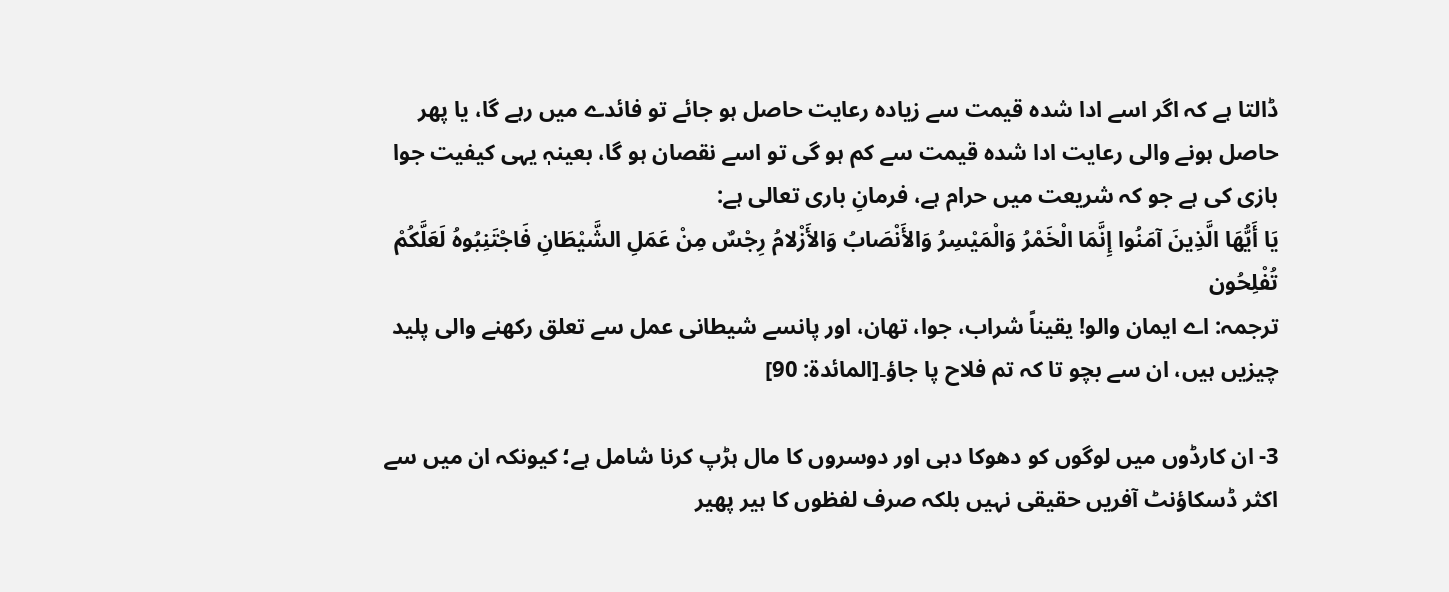ڈالتا ہے کہ اگر اسے ادا شدہ قیمت سے زیادہ رعایت حاصل ہو جائے تو فائدے میں رہے گا، یا پھر حاصل ہونے والی رعایت ادا شدہ قیمت سے کم ہو گی تو اسے نقصان ہو گا، بعینہٖ یہی کیفیت جوا بازی کی ہے جو کہ شریعت میں حرام ہے، فرمانِ باری تعالی ہے:
يَا أَيُّهَا الَّذِينَ آمَنُوا إِنَّمَا الْخَمْرُ وَالْمَيْسِرُ وَالأَنْصَابُ وَالأَزْلامُ رِجْسٌ مِنْ عَمَلِ الشَّيْطَانِ فَاجْتَنِبُوهُ لَعَلَّكُمْ تُفْلِحُون
ترجمہ: اے ایمان والو! یقیناً شراب، جوا، تھان، اور پانسے شیطانی عمل سے تعلق رکھنے والی پلید چیزیں ہیں، ان سے بچو تا کہ تم فلاح پا جاؤ۔[المائدۃ: 90]

3- ان کارڈوں میں لوگوں کو دھوکا دہی اور دوسروں کا مال ہڑپ کرنا شامل ہے؛ کیونکہ ان میں سے اکثر ڈسکاؤنٹ آفریں حقیقی نہیں بلکہ صرف لفظوں کا ہیر پھیر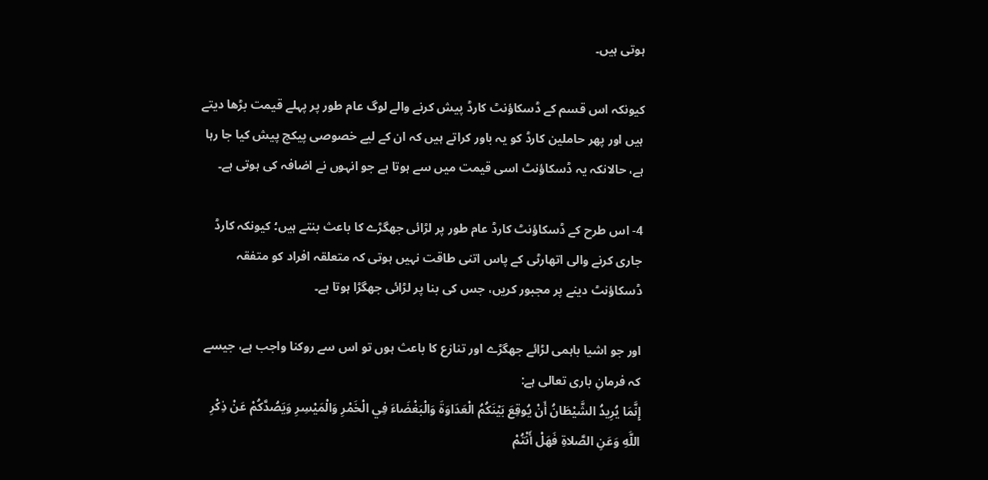ہوتی ہیں۔

کیونکہ اس قسم کے ڈسکاؤنٹ کارڈ پیش کرنے والے لوگ عام طور پر پہلے قیمت بڑھا دیتے ہیں اور پھر حاملین کارڈ کو یہ باور کراتے ہیں کہ ان کے لیے خصوصی پیکج پیش کیا جا رہا ہے، حالانکہ یہ ڈسکاؤنٹ اسی قیمت میں سے ہوتا ہے جو انہوں نے اضافہ کی ہوتی ہے۔

4- اس طرح کے ڈسکاؤنٹ کارڈ عام طور پر لڑائی جھگڑے کا باعث بنتے ہیں؛ کیونکہ کارڈ جاری کرنے والی اتھارٹی کے پاس اتنی طاقت نہیں ہوتی کہ متعلقہ افراد کو متفقہ ڈسکاؤنٹ دینے پر مجبور کریں، جس کی بنا پر لڑائی جھگڑا ہوتا ہے۔

اور جو اشیا باہمی لڑائے جھگڑے اور تنازع کا باعث ہوں تو اس سے روکنا واجب ہے، جیسے کہ فرمانِ باری تعالی ہے:
إِنَّمَا يُرِيدُ الشَّيْطَانُ أَنْ يُوقِعَ بَيْنَكُمُ الْعَدَاوَةَ وَالْبَغْضَاءَ فِي الْخَمْرِ وَالْمَيْسِرِ وَيَصُدَّكُمْ عَنْ ذِكْرِ اللَّهِ وَعَنِ الصَّلاةِ فَهَلْ أَنْتُمْ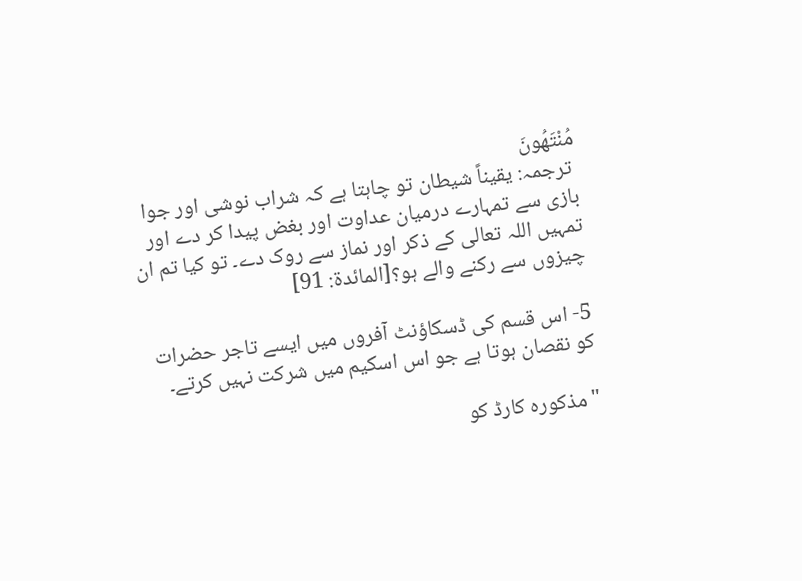مُنْتَهُونَ
 ترجمہ: یقیناً شیطان تو چاہتا ہے کہ شراب نوشی اور جوا بازی سے تمہارے درمیان عداوت اور بغض پیدا کر دے اور تمہیں اللہ تعالی کے ذکر اور نماز سے روک دے۔ تو کیا تم ان چیزوں سے رکنے والے ہو؟[المائدۃ: 91]

5- اس قسم کی ڈسکاؤنٹ آفروں میں ایسے تاجر حضرات کو نقصان ہوتا ہے جو اس اسکیم میں شرکت نہیں کرتے۔

"مذکورہ کارڈ کو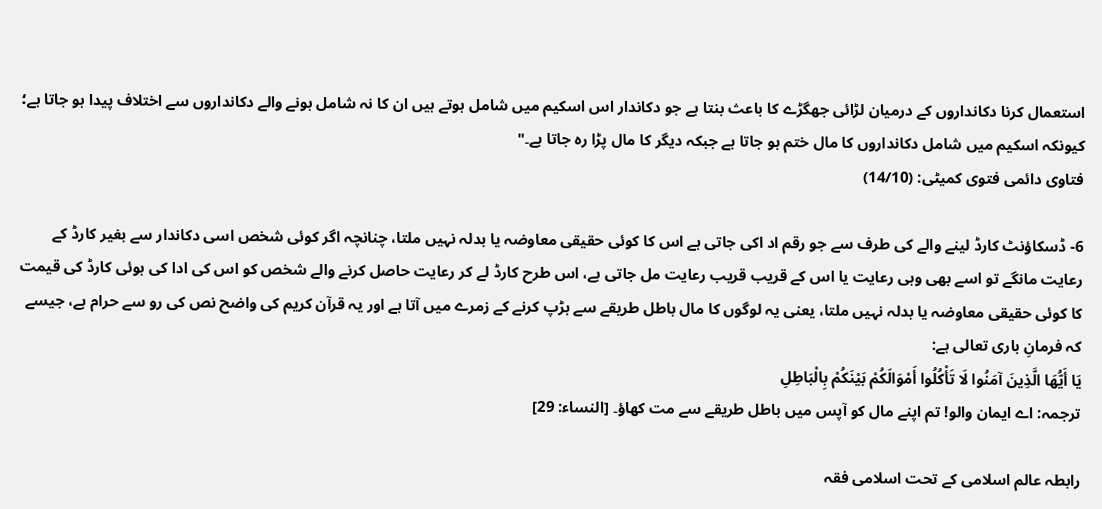استعمال کرنا دکانداروں کے درمیان لڑائی جھگڑے کا باعث بنتا ہے جو دکاندار اس اسکیم میں شامل ہوتے ہیں ان کا نہ شامل ہونے والے دکانداروں سے اختلاف پیدا ہو جاتا ہے؛ کیونکہ اسکیم میں شامل دکانداروں کا مال ختم ہو جاتا ہے جبکہ دیگر کا مال پڑا رہ جاتا ہے۔"
فتاوی دائمی فتوی کمیٹی: (14/10)

6- ڈسکاؤنٹ کارڈ لینے والے کی طرف سے جو رقم اد اکی جاتی ہے اس کا کوئی حقیقی معاوضہ یا بدلہ نہیں ملتا، چنانچہ اگر کوئی شخص اسی دکاندار سے بغیر کارڈ کے رعایت مانگے تو اسے بھی وہی رعایت یا اس کے قریب قریب رعایت مل جاتی ہے، اس طرح کارڈ لے کر رعایت حاصل کرنے والے شخص کو اس کی ادا کی ہوئی کارڈ کی قیمت کا کوئی حقیقی معاوضہ یا بدلہ نہیں ملتا، یعنی یہ لوگوں کا مال باطل طریقے سے ہڑپ کرنے کے زمرے میں آتا ہے اور یہ قرآن کریم کی واضح نص کی رو سے حرام ہے، جیسے کہ فرمانِ باری تعالی ہے:
يَا أَيُّهَا الَّذِينَ آمَنُوا لَا تَأْكُلُوا أَمْوَالَكُمْ بَيْنَكُمْ بِالْبَاطِلِ
ترجمہ: اے ایمان والو! تم اپنے مال کو آپس میں باطل طریقے سے مت کھاؤ۔ [النساء: 29]

رابطہ عالم اسلامی کے تحت اسلامی فقہ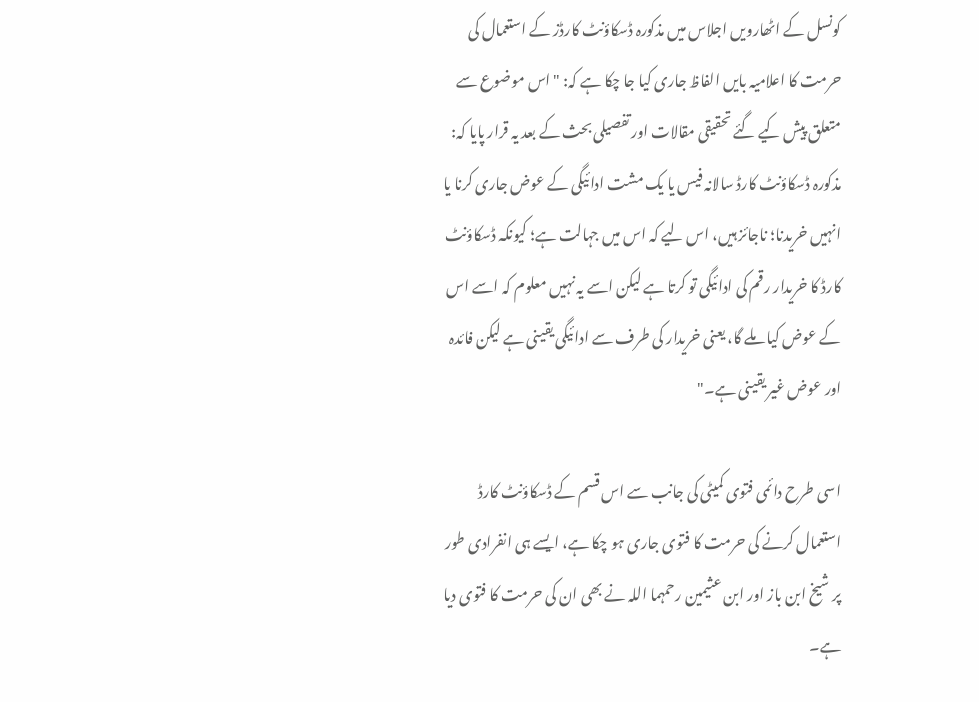کونسل کے اٹھارویں اجلاس میں مذکورہ ڈسکاؤنٹ کارڈز کے استعمال کی حرمت کا اعلامیہ بایں الفاظ جاری کیا جا چکا ہے کہ: "اس موضوع سے متعلق پیش کیے گئے تحقیقی مقالات اور تفصیلی بحث کے بعد یہ قرار پایا کہ: مذکورہ ڈسکاؤنٹ کارڈ سالانہ فیس یا یک مشت ادائیگی کے عوض جاری کرنا یا انہیں خریدنا؛ ناجائز ہیں، اس لیے کہ اس میں جہالت ہے؛ کیونکہ ڈسکاؤنٹ کارڈ کا خریدار رقم کی ادائیگی تو کرتا ہے لیکن اسے یہ نہیں معلوم کہ اسے اس کے عوض کیا ملے گا، یعنی خریدار کی طرف سے ادائیگی یقینی ہے لیکن فائدہ اور عوض غیر یقینی ہے۔"

اسی طرح دائمی فتوی کمیٹی کی جانب سے اس قسم کے ڈسکاؤنٹ کارڈ استعمال کرنے کی حرمت کا فتوی جاری ہو چکا ہے، ایسے ہی انفرادی طور پر شیخ ابن باز اور ابن عثیمین رحمہما اللہ نے بھی ان کی حرمت کا فتوی دیا ہے۔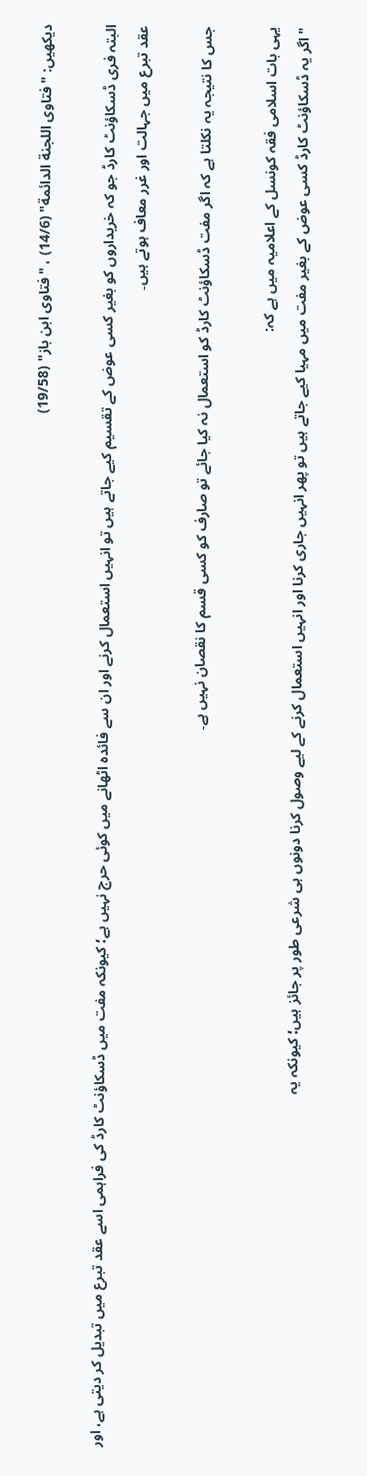دیکھیں: "فتاوى اللجنة الدائمة" (14/6) ، "فتاوى ابن باز" (19/58)

البتہ فری ڈسکاؤنٹ کارڈ جو کہ خریداروں کو بغیر کسی عوض کے تقسیم کیے جاتے ہیں تو انہیں استعمال کرنے اور ان سے فائدہ اٹھانے میں کوئی حرج نہیں ہے؛ کیونکہ مفت میں ڈسکاؤنٹ کارڈ کی فراہمی اسے عقد تبرع میں تبدیل کر دیتی ہے، اور عقد تبرع میں جہالت اور غرر معاف ہوتے ہیں۔

جس کا نتیجہ یہ نکلتا ہے کہ اگر مفت ڈسکاؤنٹ کارڈ کو استعمال نہ کیا جائے تو صارف کو کسی قسم کا نقصان نہیں ہے۔

یہی بات اسلامی فقہ کونسل کے اعلامیہ میں ہے کہ:
"اگر یہ ڈسکاؤنٹ کارڈ کسی عوض کے بغیر مفت میں مہیا کیے جاتے ہیں تو پھر انہیں جاری کرنا اور انہیں استعمال کرنے کے لیے وصول کرنا دونوں ہی شرعی طور پر جائز ہیں؛ کیونکہ یہ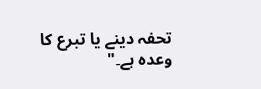تحفہ دینے یا تبرع کا وعدہ ہے۔"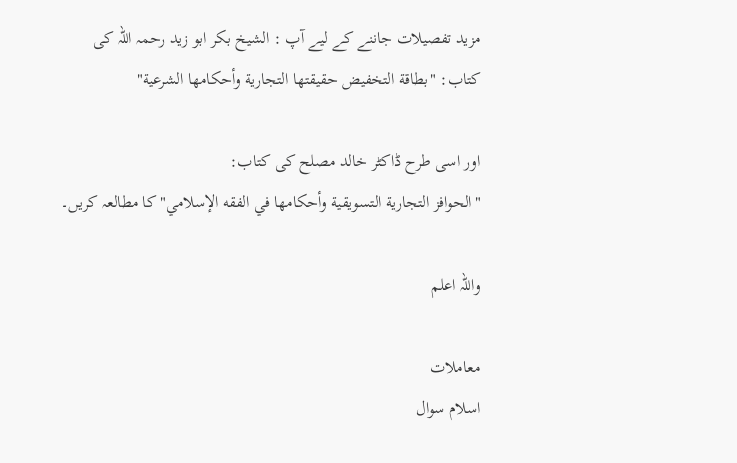مزید تفصیلات جاننے کے لیے آپ : الشیخ بکر ابو زید رحمہ اللہ کی کتاب: "بطاقة التخفيض حقيقتها التجارية وأحكامها الشرعية"

اور اسی طرح ڈاکٹر خالد مصلح کی کتاب:
"الحوافز التجارية التسويقية وأحكامها في الفقه الإسلامي" کا مطالعہ کریں۔

واللہ اعلم

معاملات
اسلام سوال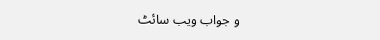و جواب ویب سائٹ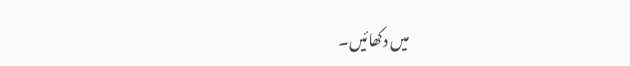میں دکھائیں۔